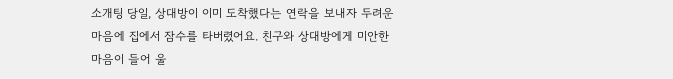소개팅 당일, 상대방이 이미 도착했다는 연락을 보내자 두려운 마음에 집에서 잠수를 타버렸어요. 친구와 상대방에게 미안한 마음이 들어 울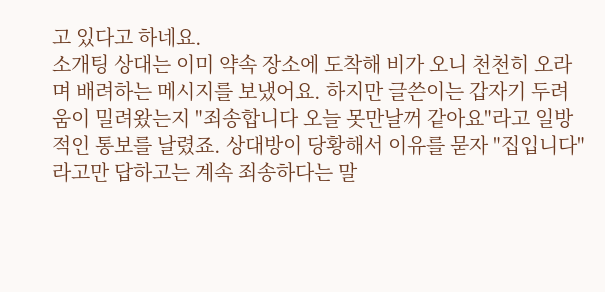고 있다고 하네요.
소개팅 상대는 이미 약속 장소에 도착해 비가 오니 천천히 오라며 배려하는 메시지를 보냈어요. 하지만 글쓴이는 갑자기 두려움이 밀려왔는지 "죄송합니다 오늘 못만날꺼 같아요"라고 일방적인 통보를 날렸죠. 상대방이 당황해서 이유를 묻자 "집입니다"라고만 답하고는 계속 죄송하다는 말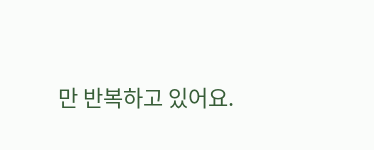만 반복하고 있어요.